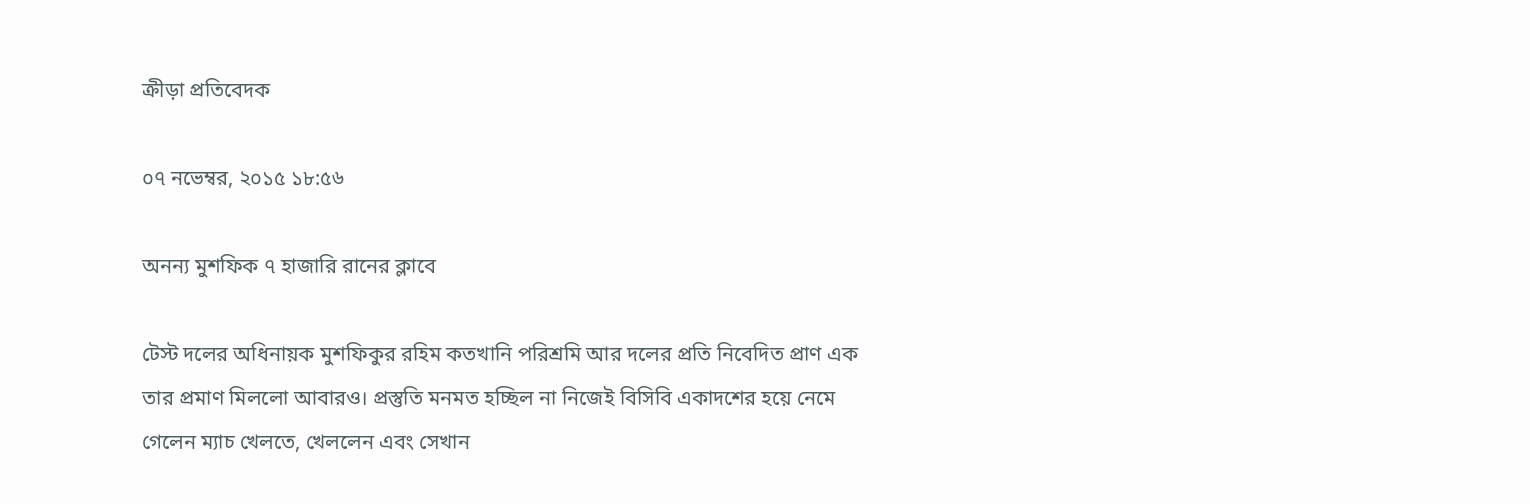ক্রীড়া প্রতিবেদক

০৭ নভেম্বর, ২০১৫ ১৮:৫৬

অনন্য মুশফিক ৭ হাজারি রানের ক্লাবে

টেস্ট দলের অধিনায়ক মুশফিকুর রহিম কতখানি পরিশ্রমি আর দলের প্রতি নিবেদিত প্রাণ এক তার প্রমাণ মিললো আবারও। প্রস্তুতি মনমত হচ্ছিল না নিজেই বিসিবি একাদশের হয়ে নেমে গেলেন ম্যাচ খেলতে, খেললেন এবং সেখান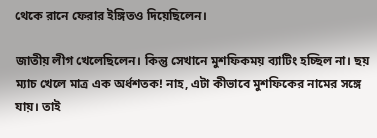থেকে রানে ফেরার ইঙ্গিতও দিয়েছিলেন।

জাতীয় লীগ খেলেছিলেন। কিন্তু সেখানে মুশফিকময় ব্যাটিং হচ্ছিল না। ছয় ম্যাচ খেলে মাত্র এক অর্ধশতক! নাহ, এটা কীভাবে মুশফিকের নামের সঙ্গে যায়। তাই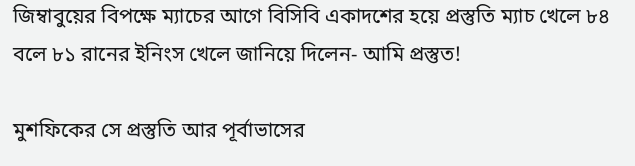জিম্বাবুয়ের বিপক্ষে ম্যাচের আগে বিসিবি একাদশের হয়ে প্রস্তুতি ম্যাচ খেলে ৮৪ বলে ৮১ রানের ইনিংস খেলে জানিয়ে দিলেন- আমি প্রস্তুত!

মুশফিকের সে প্রস্তুতি আর পূর্বাভাসের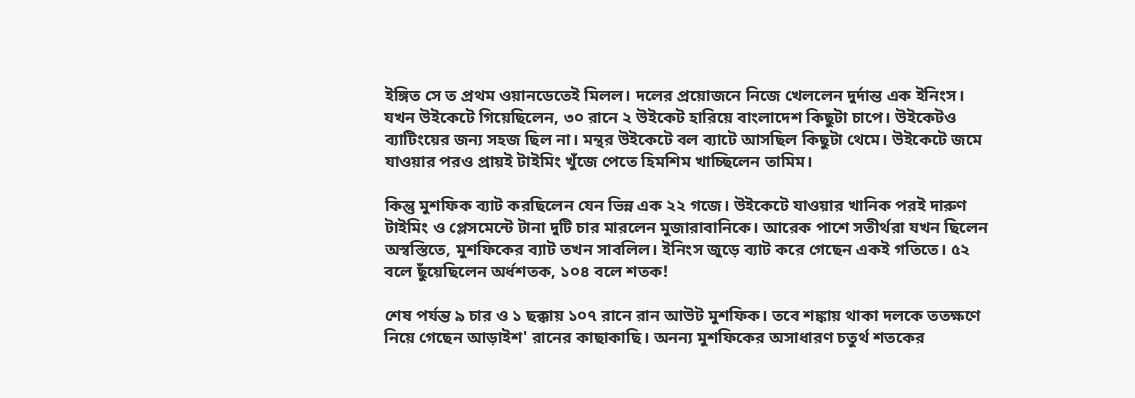ইঙ্গিত সে ত প্রথম ওয়ানডেতেই মিলল। দলের প্রয়োজনে নিজে খেললেন দুর্দান্ত এক ইনিংস। যখন উইকেটে গিয়েছিলেন, ৩০ রানে ২ উইকেট হারিয়ে বাংলাদেশ কিছুটা চাপে। উইকেটও ব্যাটিংয়ের জন্য সহজ ছিল না। মন্থর উইকেটে বল ব্যাটে আসছিল কিছুটা থেমে। উইকেটে জমে যাওয়ার পরও প্রায়ই টাইমিং খুঁজে পেতে হিমশিম খাচ্ছিলেন তামিম।

কিন্তু মুশফিক ব্যাট করছিলেন যেন ভিন্ন এক ২২ গজে। উইকেটে যাওয়ার খানিক পরই দারুণ টাইমিং ও প্লেসমেন্টে টানা দুটি চার মারলেন মুজারাবানিকে। আরেক পাশে সতীর্থরা যখন ছিলেন অস্বস্তিতে, মুশফিকের ব্যাট তখন সাবলিল। ইনিংস জুড়ে ব্যাট করে গেছেন একই গতিতে। ৫২ বলে ছুঁয়েছিলেন অর্ধশতক, ১০৪ বলে শতক!

শেষ পর্যন্ত ৯ চার ও ১ ছক্কায় ১০৭ রানে রান আউট মুশফিক। তবে শঙ্কায় থাকা দলকে ততক্ষণে নিয়ে গেছেন আড়াইশ' রানের কাছাকাছি। অনন্য মুশফিকের অসাধারণ চতুর্থ শতকের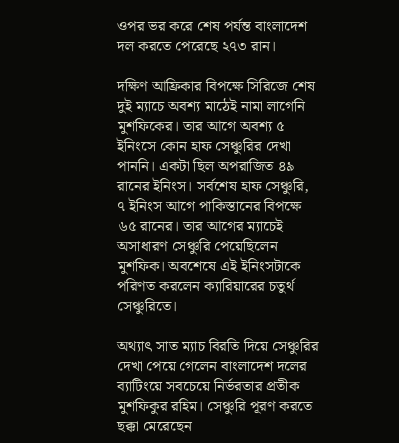ওপর ভর করে শেষ পর্যন্ত বাংলাদেশ দল করতে পেরেছে ২৭৩ রান।

দক্ষিণ আফ্রিকার বিপক্ষে সিরিজে শেষ দুই ম্যাচে অবশ্য মাঠেই নামা লাগেনি মুশফিকের। তার আগে অবশ্য ৫ ইনিংসে কোন হাফ সেঞ্চুরির দেখা পাননি। একটা ছিল অপরাজিত ৪৯ রানের ইনিংস। সর্বশেষ হাফ সেঞ্চুরি, ৭ ইনিংস আগে পাকিস্তানের বিপক্ষে ৬৫ রানের। তার আগের ম্যাচেই অসাধারণ সেঞ্চুরি পেয়েছিলেন মুশফিক। অবশেষে এই ইনিংসটাকে পরিণত করলেন ক্যারিয়ারের চতুর্থ সেঞ্চুরিতে।

অথ্যাৎ সাত ম্যাচ বিরতি দিয়ে সেঞ্চুরির দেখা পেয়ে গেলেন বাংলাদেশ দলের ব্যাটিংয়ে সবচেয়ে নির্ভরতার প্রতীক মুশফিকুর রহিম। সেঞ্চুরি পূরণ করতে ছক্কা মেরেছেন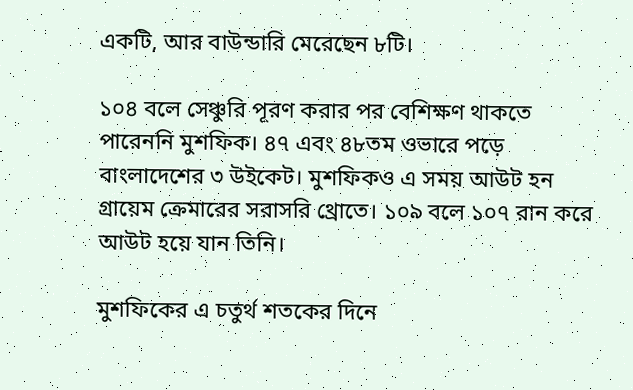একটি, আর বাউন্ডারি মেরেছেন ৮টি।

১০৪ বলে সেঞ্চুরি পূরণ করার পর বেশিক্ষণ থাকতে পারেননি মুশফিক। ৪৭ এবং ৪৮তম ওভারে পড়ে বাংলাদেশের ৩ উইকেট। মুশফিকও এ সময় আউট হন গ্রায়েম ক্রেমারের সরাসরি থ্রোতে। ১০৯ বলে ১০৭ রান করে আউট হয়ে যান তিনি।

মুশফিকের এ চতুর্থ শতকের দিনে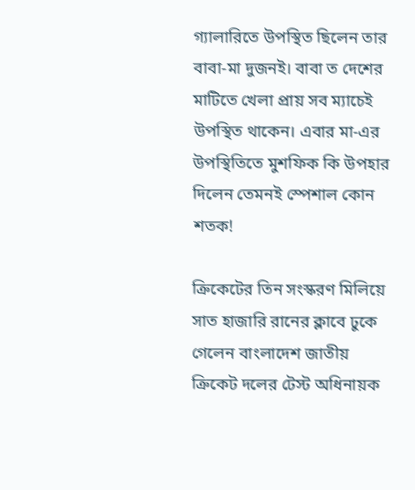গ্যালারিতে উপস্থিত ছিলেন তার বাবা-মা দুজনই। বাবা ত দেশের মাটিতে খেলা প্রায় সব ম্যাচেই উপস্থিত থাকেন। এবার মা-এর উপস্থিতিতে মুশফিক কি উপহার দিলেন তেমনই স্পেশাল কোন শতক!

ক্রিকেটের তিন সংস্করণ মিলিয়ে সাত হাজারি রানের ক্লাবে ঢুকে গেলেন বাংলাদেশ জাতীয় ক্রিকেট দলের টেস্ট অধিনায়ক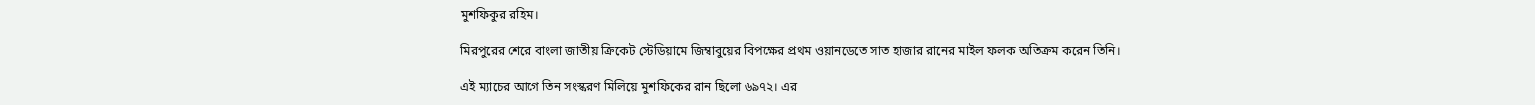মুশফিকুর রহিম।

মিরপুরের শেরে বাংলা জাতীয় ক্রিকেট স্টেডিয়ামে জিম্বাবুয়ের বিপক্ষের প্রথম ওয়ানডেতে সাত হাজার রানের মাইল ফলক অতিক্রম করেন তিনি।

এই ম্যাচের আগে তিন সংস্করণ মিলিয়ে মুশফিকের রান ছিলো ৬৯৭২। এর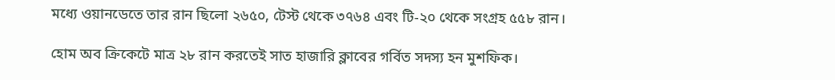মধ্যে ওয়ানডেতে তার রান ছিলো ২৬৫০, টেস্ট থেকে ৩৭৬৪ এবং টি-২০ থেকে সংগ্রহ ৫৫৮ রান।

হোম অব ক্রিকেটে মাত্র ২৮ রান করতেই সাত হাজারি ক্লাবের গর্বিত সদস্য হন মুশফিক।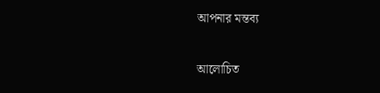আপনার মন্তব্য

আলোচিত